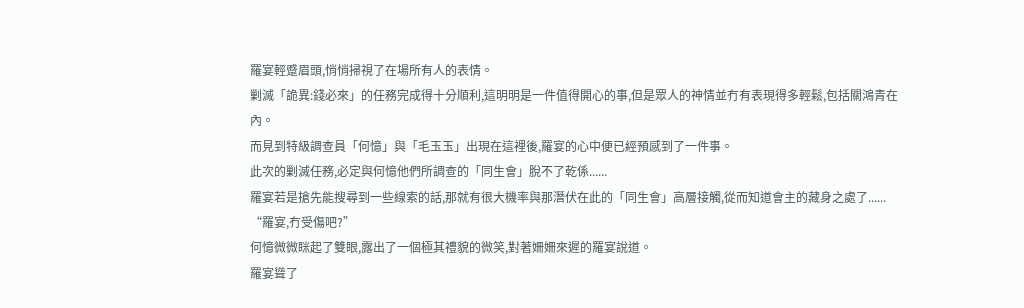羅宴輕蹙眉頭,悄悄掃視了在場所有人的表情。
剿滅「詭異:錢必來」的任務完成得十分順利,這明明是一件值得開心的事,但是眾人的神情並冇有表現得多輕鬆,包括關鴻青在內。
而見到特級調查員「何憶」與「毛玉玉」出現在這裡後,羅宴的心中便已經預感到了一件事。
此次的剿滅任務,必定與何憶他們所調查的「同生會」脫不了乾係......
羅宴若是搶先能搜尋到一些線索的話,那就有很大機率與那潛伏在此的「同生會」高層接觸,從而知道會主的藏身之處了......
“羅宴,冇受傷吧?”
何憶微微眯起了雙眼,露出了一個極其禮貌的微笑,對著姍姍來遲的羅宴說道。
羅宴聳了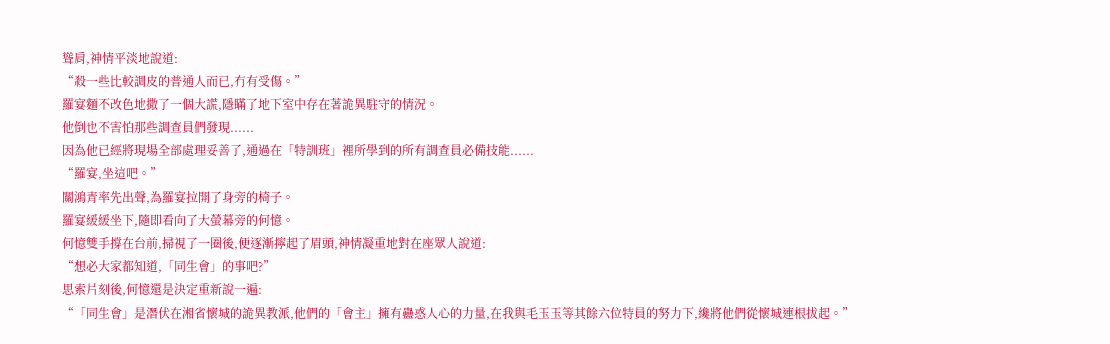聳肩,神情平淡地說道:
“殺一些比較調皮的普通人而已,冇有受傷。”
羅宴麵不改色地撒了一個大謊,隱瞞了地下室中存在著詭異駐守的情況。
他倒也不害怕那些調查員們發現......
因為他已經將現場全部處理妥善了,通過在「特訓班」裡所學到的所有調查員必備技能......
“羅宴,坐這吧。”
關鴻青率先出聲,為羅宴拉開了身旁的椅子。
羅宴緩緩坐下,隨即看向了大螢幕旁的何憶。
何憶雙手撐在台前,掃視了一圈後,便逐漸擰起了眉頭,神情凝重地對在座眾人說道:
“想必大家都知道,「同生會」的事吧?”
思索片刻後,何憶還是決定重新說一遍:
“「同生會」是潛伏在湘省懷城的詭異教派,他們的「會主」擁有蠱惑人心的力量,在我與毛玉玉等其餘六位特員的努力下,纔將他們從懷城連根拔起。”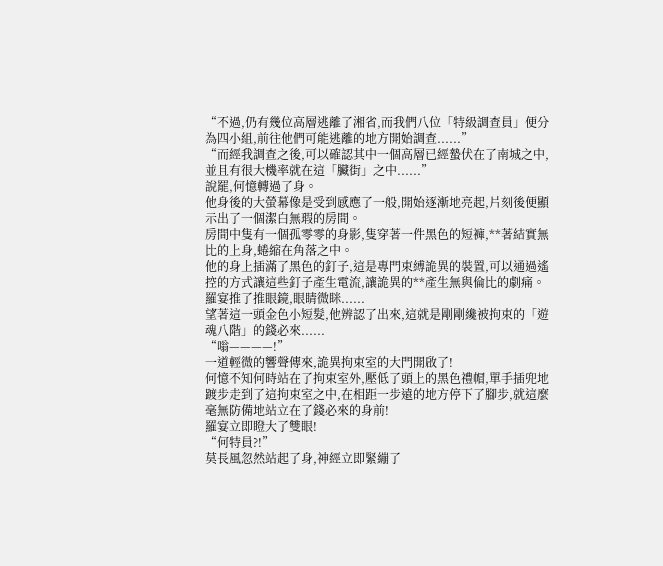“不過,仍有幾位高層逃離了湘省,而我們八位「特級調查員」便分為四小組,前往他們可能逃離的地方開始調查......”
“而經我調查之後,可以確認其中一個高層已經蟄伏在了南城之中,並且有很大機率就在這「臟街」之中......”
說罷,何憶轉過了身。
他身後的大螢幕像是受到感應了一般,開始逐漸地亮起,片刻後便顯示出了一個潔白無瑕的房間。
房間中隻有一個孤零零的身影,隻穿著一件黑色的短褲,**著結實無比的上身,蜷縮在角落之中。
他的身上插滿了黑色的釘子,這是專門束縛詭異的裝置,可以通過遙控的方式讓這些釘子產生電流,讓詭異的**產生無與倫比的劇痛。
羅宴推了推眼鏡,眼睛微眯......
望著這一頭金色小短髮,他辨認了出來,這就是剛剛纔被拘束的「遊魂八階」的錢必來......
“嗡————!”
一道輕微的響聲傳來,詭異拘束室的大門開啟了!
何憶不知何時站在了拘束室外,壓低了頭上的黑色禮帽,單手插兜地踱步走到了這拘束室之中,在相距一步遠的地方停下了腳步,就這麼毫無防備地站立在了錢必來的身前!
羅宴立即瞪大了雙眼!
“何特員?!”
莫長風忽然站起了身,神經立即緊繃了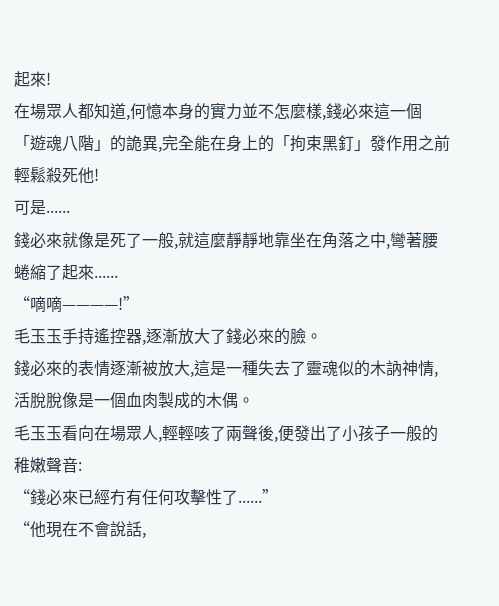起來!
在場眾人都知道,何憶本身的實力並不怎麼樣,錢必來這一個「遊魂八階」的詭異,完全能在身上的「拘束黑釘」發作用之前輕鬆殺死他!
可是......
錢必來就像是死了一般,就這麼靜靜地靠坐在角落之中,彎著腰蜷縮了起來......
“嘀嘀————!”
毛玉玉手持遙控器,逐漸放大了錢必來的臉。
錢必來的表情逐漸被放大,這是一種失去了靈魂似的木訥神情,活脫脫像是一個血肉製成的木偶。
毛玉玉看向在場眾人,輕輕咳了兩聲後,便發出了小孩子一般的稚嫩聲音:
“錢必來已經冇有任何攻擊性了......”
“他現在不會說話,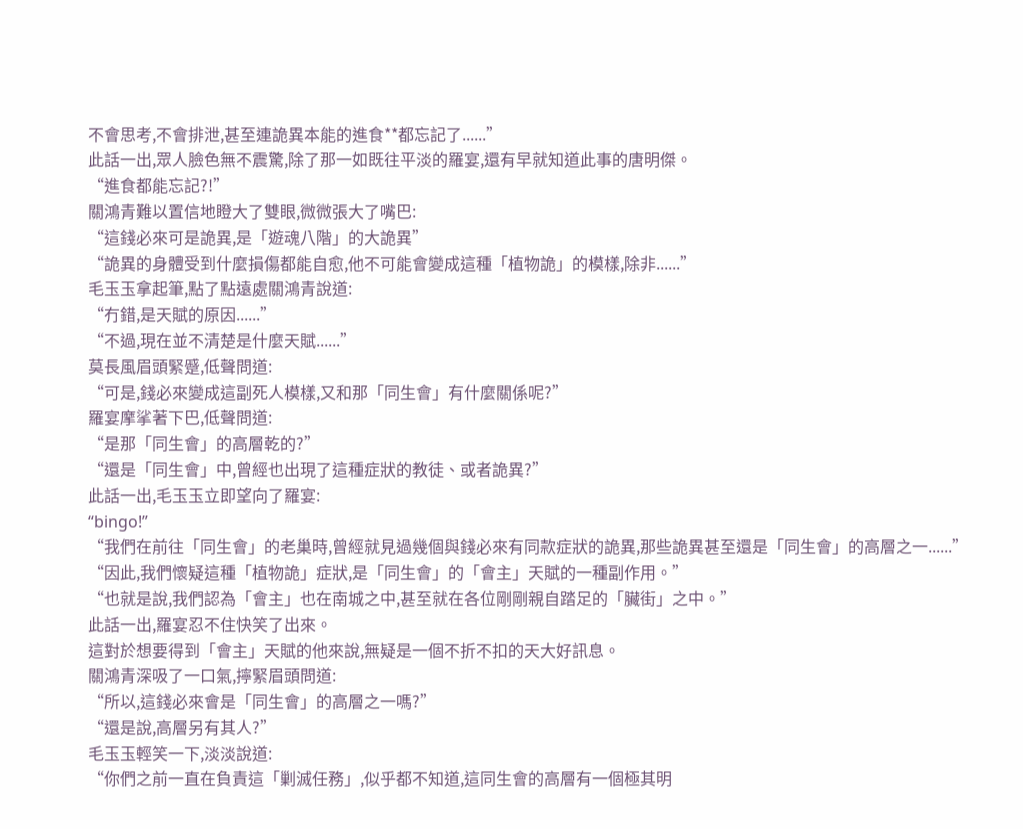不會思考,不會排泄,甚至連詭異本能的進食**都忘記了......”
此話一出,眾人臉色無不震驚,除了那一如既往平淡的羅宴,還有早就知道此事的唐明傑。
“進食都能忘記?!”
關鴻青難以置信地瞪大了雙眼,微微張大了嘴巴:
“這錢必來可是詭異,是「遊魂八階」的大詭異”
“詭異的身體受到什麼損傷都能自愈,他不可能會變成這種「植物詭」的模樣,除非......”
毛玉玉拿起筆,點了點遠處關鴻青說道:
“冇錯,是天賦的原因......”
“不過,現在並不清楚是什麼天賦......”
莫長風眉頭緊蹙,低聲問道:
“可是,錢必來變成這副死人模樣,又和那「同生會」有什麼關係呢?”
羅宴摩挲著下巴,低聲問道:
“是那「同生會」的高層乾的?”
“還是「同生會」中,曾經也出現了這種症狀的教徒、或者詭異?”
此話一出,毛玉玉立即望向了羅宴:
“bingo!”
“我們在前往「同生會」的老巢時,曾經就見過幾個與錢必來有同款症狀的詭異,那些詭異甚至還是「同生會」的高層之一......”
“因此,我們懷疑這種「植物詭」症狀,是「同生會」的「會主」天賦的一種副作用。”
“也就是說,我們認為「會主」也在南城之中,甚至就在各位剛剛親自踏足的「臟街」之中。”
此話一出,羅宴忍不住快笑了出來。
這對於想要得到「會主」天賦的他來說,無疑是一個不折不扣的天大好訊息。
關鴻青深吸了一口氣,擰緊眉頭問道:
“所以,這錢必來會是「同生會」的高層之一嗎?”
“還是說,高層另有其人?”
毛玉玉輕笑一下,淡淡說道:
“你們之前一直在負責這「剿滅任務」,似乎都不知道,這同生會的高層有一個極其明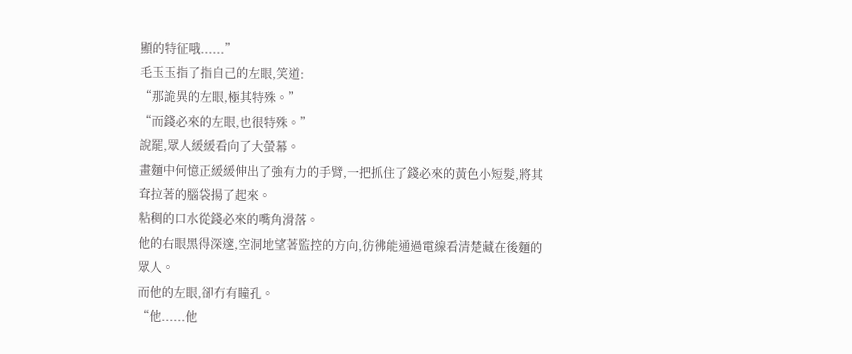顯的特征哦......”
毛玉玉指了指自己的左眼,笑道:
“那詭異的左眼,極其特殊。”
“而錢必來的左眼,也很特殊。”
說罷,眾人緩緩看向了大螢幕。
畫麵中何憶正緩緩伸出了強有力的手臂,一把抓住了錢必來的黃色小短髮,將其耷拉著的腦袋揚了起來。
粘稠的口水從錢必來的嘴角滑落。
他的右眼黑得深邃,空洞地望著監控的方向,彷彿能通過電線看清楚藏在後麵的眾人。
而他的左眼,卻冇有瞳孔。
“他......他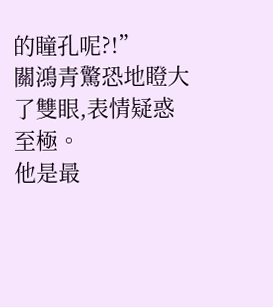的瞳孔呢?!”
關鴻青驚恐地瞪大了雙眼,表情疑惑至極。
他是最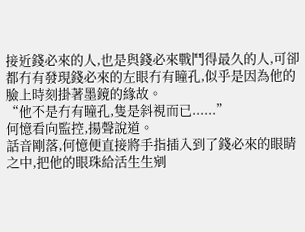接近錢必來的人,也是與錢必來戰鬥得最久的人,可卻都冇有發現錢必來的左眼冇有瞳孔,似乎是因為他的臉上時刻掛著墨鏡的緣故。
“他不是冇有瞳孔,隻是斜視而已......”
何憶看向監控,揚聲說道。
話音剛落,何憶便直接將手指插入到了錢必來的眼睛之中,把他的眼珠給活生生剜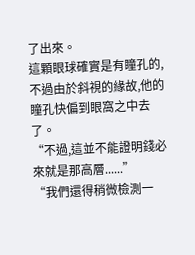了出來。
這顆眼球確實是有瞳孔的,不過由於斜視的緣故,他的瞳孔快偏到眼窩之中去了。
“不過,這並不能證明錢必來就是那高層......”
“我們還得稍微檢測一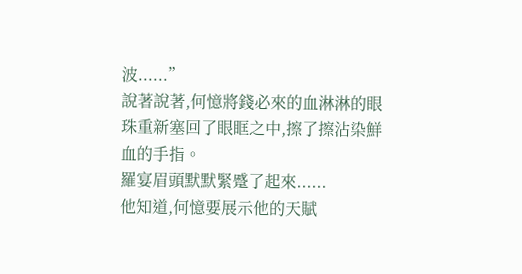波......”
說著說著,何憶將錢必來的血淋淋的眼珠重新塞回了眼眶之中,擦了擦沾染鮮血的手指。
羅宴眉頭默默緊蹙了起來......
他知道,何憶要展示他的天賦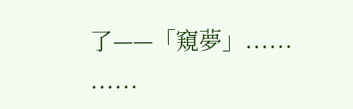了——「窺夢」......
......